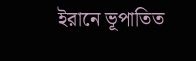ইরানে ভূপাতিত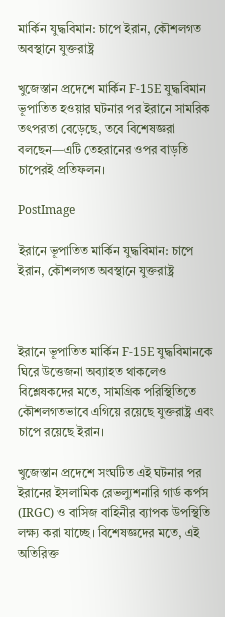মার্কিন যুদ্ধবিমান: চাপে ইরান, কৌশলগত অবস্থানে যুক্তরাষ্ট্র

খুজেস্তান প্রদেশে মার্কিন F-15E যুদ্ধবিমান ভূপাতিত হওয়ার ঘটনার পর ইরানে সামরিক তৎপরতা বেড়েছে, তবে বিশেষজ্ঞরা বলছেন—এটি তেহরানের ওপর বাড়তি চাপেরই প্রতিফলন।

PostImage

ইরানে ভূপাতিত মার্কিন যুদ্ধবিমান: চাপে ইরান, কৌশলগত অবস্থানে যুক্তরাষ্ট্র



ইরানে ভূপাতিত মার্কিন F-15E যুদ্ধবিমানকে ঘিরে উত্তেজনা অব্যাহত থাকলেও বিশ্লেষকদের মতে, সামগ্রিক পরিস্থিতিতে কৌশলগতভাবে এগিয়ে রয়েছে যুক্তরাষ্ট্র এবং চাপে রয়েছে ইরান।

খুজেস্তান প্রদেশে সংঘটিত এই ঘটনার পর ইরানের ইসলামিক রেভল্যুশনারি গার্ড কর্পস (IRGC) ও বাসিজ বাহিনীর ব্যাপক উপস্থিতি লক্ষ্য করা যাচ্ছে। বিশেষজ্ঞদের মতে, এই অতিরিক্ত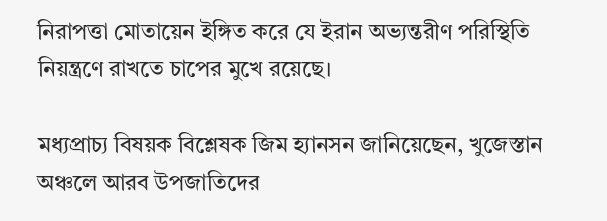নিরাপত্তা মোতায়েন ইঙ্গিত করে যে ইরান অভ্যন্তরীণ পরিস্থিতি নিয়ন্ত্রণে রাখতে চাপের মুখে রয়েছে।

মধ্যপ্রাচ্য বিষয়ক বিশ্লেষক জিম হ্যানসন জানিয়েছেন, খুজেস্তান অঞ্চলে আরব উপজাতিদের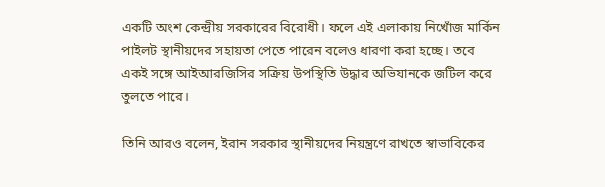একটি অংশ কেন্দ্রীয় সরকারের বিরোধী। ফলে এই এলাকায় নিখোঁজ মার্কিন পাইলট স্থানীয়দের সহায়তা পেতে পারেন বলেও ধারণা করা হচ্ছে। তবে একই সঙ্গে আইআরজিসির সক্রিয় উপস্থিতি উদ্ধার অভিযানকে জটিল করে তুলতে পারে।

তিনি আরও বলেন, ইরান সরকার স্থানীয়দের নিয়ন্ত্রণে রাখতে স্বাভাবিকের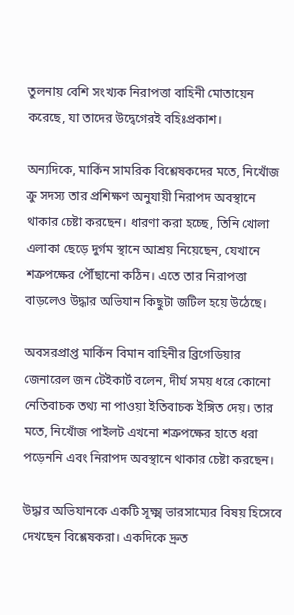তুলনায় বেশি সংখ্যক নিরাপত্তা বাহিনী মোতায়েন করেছে, যা তাদের উদ্বেগেরই বহিঃপ্রকাশ।

অন্যদিকে, মার্কিন সামরিক বিশ্লেষকদের মতে, নিখোঁজ ক্রু সদস্য তার প্রশিক্ষণ অনুযায়ী নিরাপদ অবস্থানে থাকার চেষ্টা করছেন। ধারণা করা হচ্ছে, তিনি খোলা এলাকা ছেড়ে দুর্গম স্থানে আশ্রয় নিয়েছেন, যেখানে শত্রুপক্ষের পৌঁছানো কঠিন। এতে তার নিরাপত্তা বাড়লেও উদ্ধার অভিযান কিছুটা জটিল হয়ে উঠেছে।

অবসরপ্রাপ্ত মার্কিন বিমান বাহিনীর ব্রিগেডিয়ার জেনারেল জন টেইকার্ট বলেন, দীর্ঘ সময় ধরে কোনো নেতিবাচক তথ্য না পাওয়া ইতিবাচক ইঙ্গিত দেয়। তার মতে, নিখোঁজ পাইলট এখনো শত্রুপক্ষের হাতে ধরা পড়েননি এবং নিরাপদ অবস্থানে থাকার চেষ্টা করছেন।

উদ্ধার অভিযানকে একটি সূক্ষ্ম ভারসাম্যের বিষয় হিসেবে দেখছেন বিশ্লেষকরা। একদিকে দ্রুত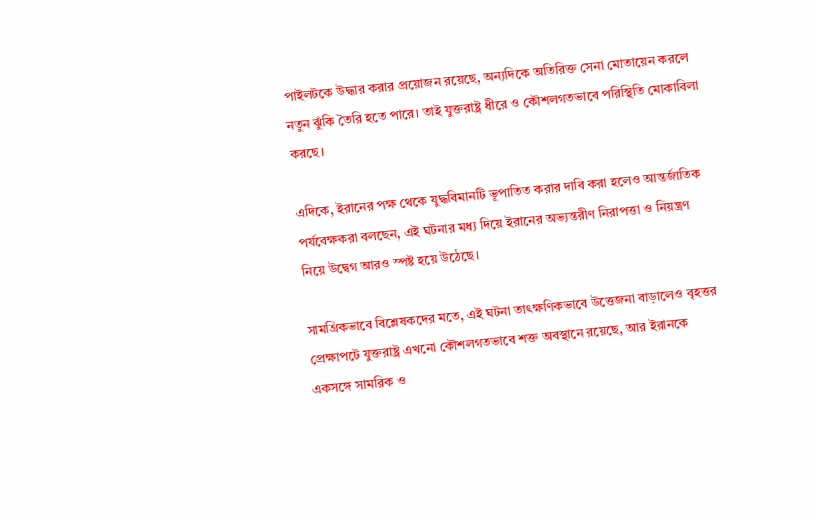পাইলটকে উদ্ধার করার প্রয়োজন রয়েছে, অন্যদিকে অতিরিক্ত সেনা মোতায়েন করলে নতুন ঝুঁকি তৈরি হতে পারে। তাই যুক্তরাষ্ট্র ধীরে ও কৌশলগতভাবে পরিস্থিতি মোকাবিলা করছে।

এদিকে, ইরানের পক্ষ থেকে যুদ্ধবিমানটি ভূপাতিত করার দাবি করা হলেও আন্তর্জাতিক পর্যবেক্ষকরা বলছেন, এই ঘটনার মধ্য দিয়ে ইরানের অভ্যন্তরীণ নিরাপত্তা ও নিয়ন্ত্রণ নিয়ে উদ্বেগ আরও স্পষ্ট হয়ে উঠেছে।

সামগ্রিকভাবে বিশ্লেষকদের মতে, এই ঘটনা তাৎক্ষণিকভাবে উত্তেজনা বাড়ালেও বৃহত্তর প্রেক্ষাপটে যুক্তরাষ্ট্র এখনো কৌশলগতভাবে শক্ত অবস্থানে রয়েছে, আর ইরানকে একসঙ্গে সামরিক ও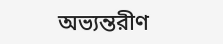অভ্যন্তরীণ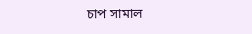চাপ সামাল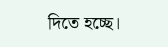দিতে হচ্ছে।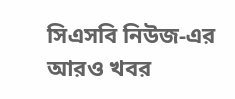সিএসবি নিউজ-এর আরও খবর